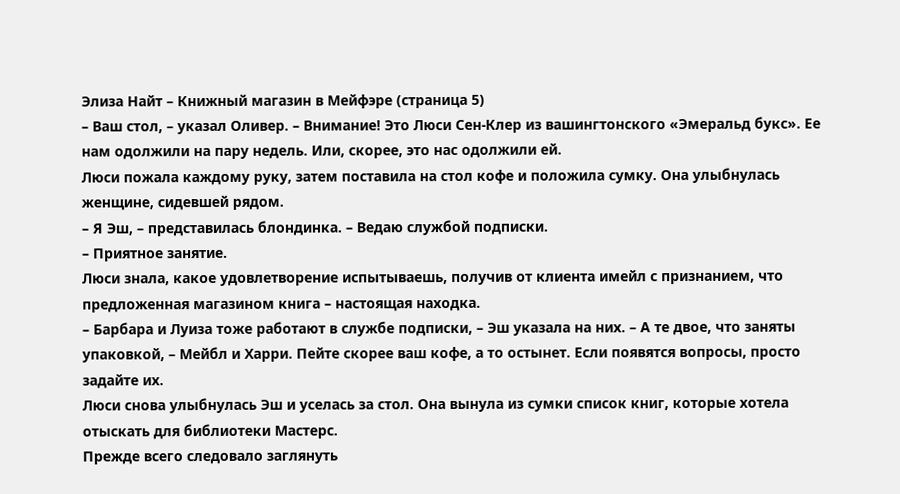Элиза Найт – Книжный магазин в Мейфэре (страница 5)
– Ваш стол, – указал Оливер. – Внимание! Это Люси Сен-Клер из вашингтонского «Эмеральд букс». Ее нам одолжили на пару недель. Или, скорее, это нас одолжили ей.
Люси пожала каждому руку, затем поставила на стол кофе и положила сумку. Она улыбнулась женщине, сидевшей рядом.
– Я Эш, – представилась блондинка. – Ведаю службой подписки.
– Приятное занятие.
Люси знала, какое удовлетворение испытываешь, получив от клиента имейл с признанием, что предложенная магазином книга – настоящая находка.
– Барбара и Луиза тоже работают в службе подписки, – Эш указала на них. – А те двое, что заняты упаковкой, – Мейбл и Харри. Пейте скорее ваш кофе, а то остынет. Если появятся вопросы, просто задайте их.
Люси снова улыбнулась Эш и уселась за стол. Она вынула из сумки список книг, которые хотела отыскать для библиотеки Мастерс.
Прежде всего следовало заглянуть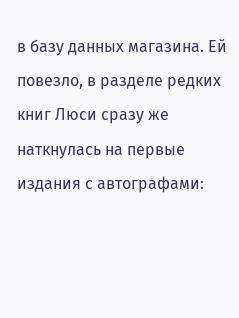в базу данных магазина. Ей повезло, в разделе редких книг Люси сразу же наткнулась на первые издания с автографами: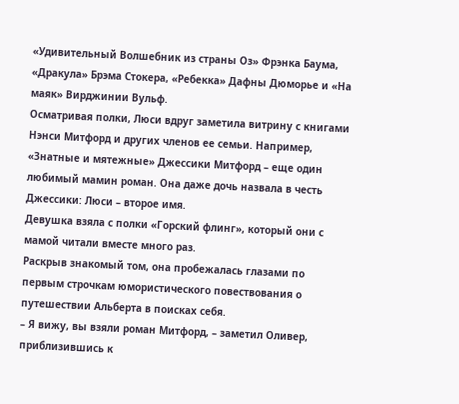«Удивительный Волшебник из страны Оз» Фрэнка Баума, «Дракула» Брэма Стокера, «Ребекка» Дафны Дюморье и «На маяк» Вирджинии Вульф.
Осматривая полки, Люси вдруг заметила витрину с книгами Нэнси Митфорд и других членов ее семьи. Например, «Знатные и мятежные» Джессики Митфорд – еще один любимый мамин роман. Она даже дочь назвала в честь Джессики: Люси – второе имя.
Девушка взяла с полки «Горский флинг», который они с мамой читали вместе много раз.
Раскрыв знакомый том, она пробежалась глазами по первым строчкам юмористического повествования о путешествии Альберта в поисках себя.
– Я вижу, вы взяли роман Митфорд, – заметил Оливер, приблизившись к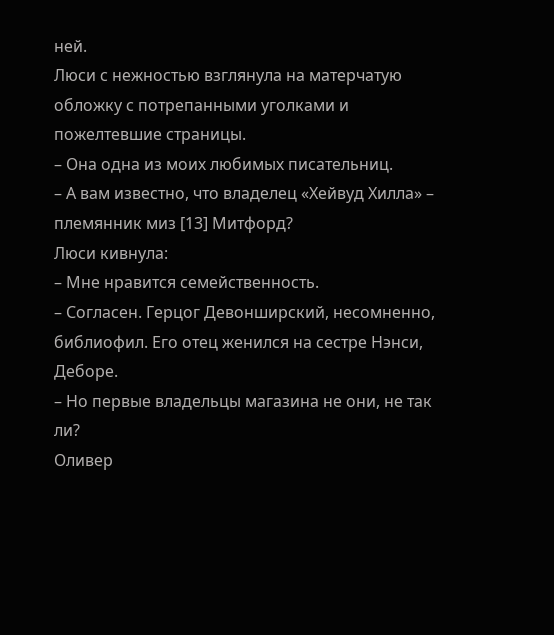ней.
Люси с нежностью взглянула на матерчатую обложку с потрепанными уголками и пожелтевшие страницы.
– Она одна из моих любимых писательниц.
– А вам известно, что владелец «Хейвуд Хилла» – племянник миз [13] Митфорд?
Люси кивнула:
– Мне нравится семейственность.
– Согласен. Герцог Девонширский, несомненно, библиофил. Его отец женился на сестре Нэнси, Деборе.
– Но первые владельцы магазина не они, не так ли?
Оливер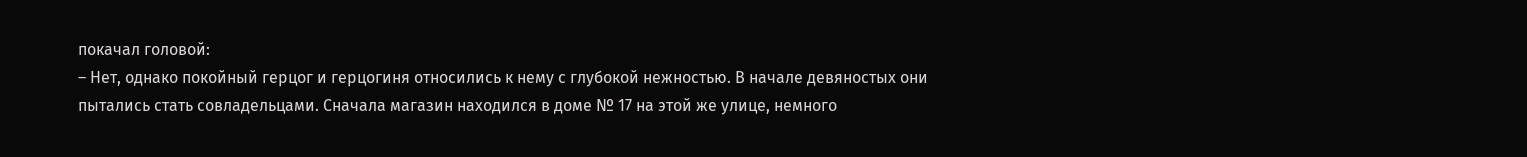покачал головой:
– Нет, однако покойный герцог и герцогиня относились к нему с глубокой нежностью. В начале девяностых они пытались стать совладельцами. Сначала магазин находился в доме № 17 на этой же улице, немного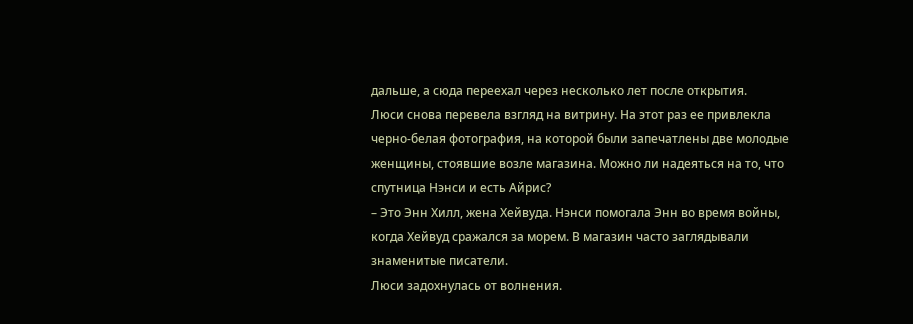дальше, а сюда переехал через несколько лет после открытия.
Люси снова перевела взгляд на витрину. На этот раз ее привлекла черно-белая фотография, на которой были запечатлены две молодые женщины, стоявшие возле магазина. Можно ли надеяться на то, что спутница Нэнси и есть Айрис?
– Это Энн Хилл, жена Хейвуда. Нэнси помогала Энн во время войны, когда Хейвуд сражался за морем. В магазин часто заглядывали знаменитые писатели.
Люси задохнулась от волнения.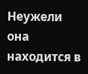Неужели она находится в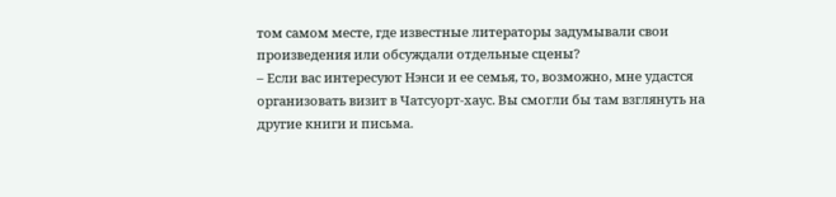том самом месте, где известные литераторы задумывали свои произведения или обсуждали отдельные сцены?
– Если вас интересуют Нэнси и ее семья, то, возможно, мне удастся организовать визит в Чатсуорт-хаус. Вы смогли бы там взглянуть на другие книги и письма.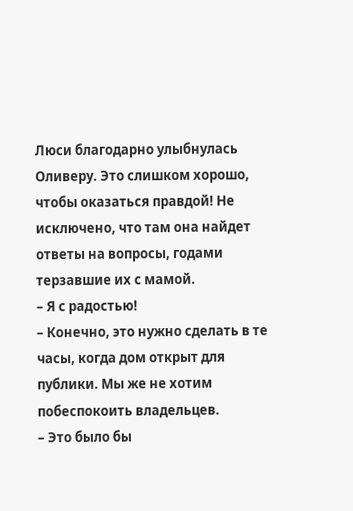Люси благодарно улыбнулась Оливеру. Это слишком хорошо, чтобы оказаться правдой! Не исключено, что там она найдет ответы на вопросы, годами терзавшие их с мамой.
– Я с радостью!
– Конечно, это нужно сделать в те часы, когда дом открыт для публики. Мы же не хотим побеспокоить владельцев.
– Это было бы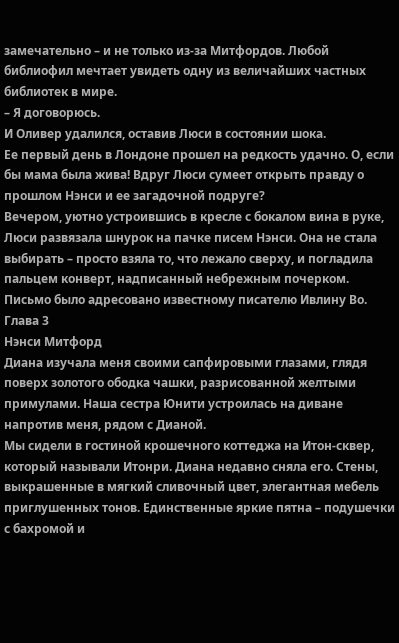замечательно – и не только из-за Митфордов. Любой библиофил мечтает увидеть одну из величайших частных библиотек в мире.
– Я договорюсь.
И Оливер удалился, оставив Люси в состоянии шока.
Ее первый день в Лондоне прошел на редкость удачно. О, если бы мама была жива! Вдруг Люси сумеет открыть правду о прошлом Нэнси и ее загадочной подруге?
Вечером, уютно устроившись в кресле с бокалом вина в руке, Люси развязала шнурок на пачке писем Нэнси. Она не стала выбирать – просто взяла то, что лежало сверху, и погладила пальцем конверт, надписанный небрежным почерком. Письмо было адресовано известному писателю Ивлину Во.
Глава 3
Нэнси Митфорд
Диана изучала меня своими сапфировыми глазами, глядя поверх золотого ободка чашки, разрисованной желтыми примулами. Наша сестра Юнити устроилась на диване напротив меня, рядом с Дианой.
Мы сидели в гостиной крошечного коттеджа на Итон-сквер, который называли Итонри. Диана недавно сняла его. Стены, выкрашенные в мягкий сливочный цвет, элегантная мебель приглушенных тонов. Единственные яркие пятна – подушечки с бахромой и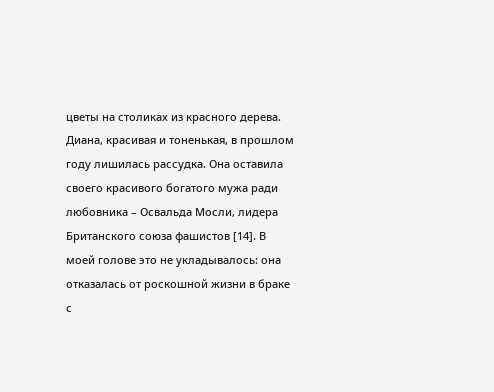цветы на столиках из красного дерева.
Диана, красивая и тоненькая, в прошлом году лишилась рассудка. Она оставила своего красивого богатого мужа ради любовника – Освальда Мосли, лидера Британского союза фашистов [14]. В моей голове это не укладывалось: она отказалась от роскошной жизни в браке с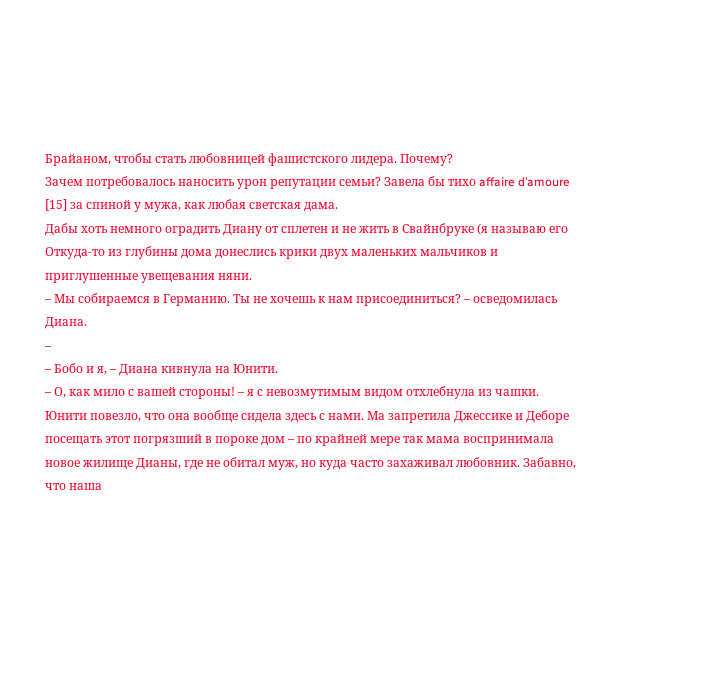Брайаном, чтобы стать любовницей фашистского лидера. Почему?
Зачем потребовалось наносить урон репутации семьи? Завела бы тихо affaire d’amoure [15] за спиной у мужа, как любая светская дама.
Дабы хоть немного оградить Диану от сплетен и не жить в Свайнбруке (я называю его
Откуда-то из глубины дома донеслись крики двух маленьких мальчиков и приглушенные увещевания няни.
– Мы собираемся в Германию. Ты не хочешь к нам присоединиться? – осведомилась Диана.
–
– Бобо и я, – Диана кивнула на Юнити.
– О, как мило с вашей стороны! – я с невозмутимым видом отхлебнула из чашки.
Юнити повезло, что она вообще сидела здесь с нами. Ма запретила Джессике и Деборе посещать этот погрязший в пороке дом – по крайней мере так мама воспринимала новое жилище Дианы, где не обитал муж, но куда часто захаживал любовник. Забавно, что наша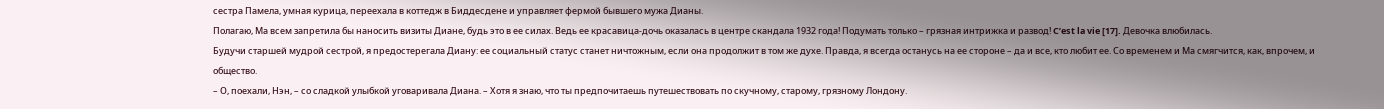сестра Памела, умная курица, переехала в коттедж в Биддесдене и управляет фермой бывшего мужа Дианы.
Полагаю, Ма всем запретила бы наносить визиты Диане, будь это в ее силах. Ведь ее красавица-дочь оказалась в центре скандала 1932 года! Подумать только – грязная интрижка и развод! C’est la vie [17]. Девочка влюбилась.
Будучи старшей мудрой сестрой, я предостерегала Диану: ее социальный статус станет ничтожным, если она продолжит в том же духе. Правда, я всегда останусь на ее стороне – да и все, кто любит ее. Со временем и Ма смягчится, как, впрочем, и общество.
– О, поехали, Нэн, – со сладкой улыбкой уговаривала Диана. – Хотя я знаю, что ты предпочитаешь путешествовать по скучному, старому, грязному Лондону.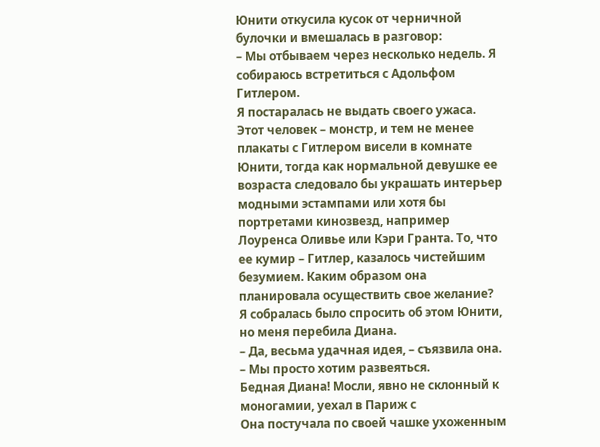Юнити откусила кусок от черничной булочки и вмешалась в разговор:
– Мы отбываем через несколько недель. Я собираюсь встретиться с Адольфом Гитлером.
Я постаралась не выдать своего ужаса. Этот человек – монстр, и тем не менее плакаты с Гитлером висели в комнате Юнити, тогда как нормальной девушке ее возраста следовало бы украшать интерьер модными эстампами или хотя бы портретами кинозвезд, например Лоуренса Оливье или Кэри Гранта. То, что ее кумир – Гитлер, казалось чистейшим безумием. Каким образом она планировала осуществить свое желание?
Я собралась было спросить об этом Юнити, но меня перебила Диана.
– Да, весьма удачная идея, – съязвила она. – Мы просто хотим развеяться.
Бедная Диана! Мосли, явно не склонный к моногамии, уехал в Париж с
Она постучала по своей чашке ухоженным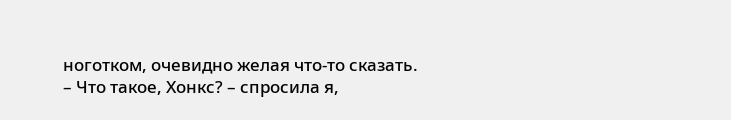ноготком, очевидно желая что-то сказать.
– Что такое, Хонкс? – спросила я,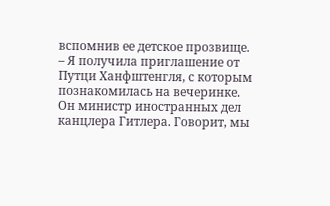вспомнив ее детское прозвище.
– Я получила приглашение от Путци Ханфштенгля, с которым познакомилась на вечеринке. Он министр иностранных дел канцлера Гитлера. Говорит, мы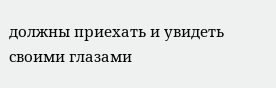должны приехать и увидеть своими глазами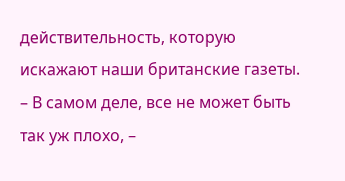действительность, которую искажают наши британские газеты.
– В самом деле, все не может быть так уж плохо, –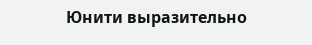Юнити выразительно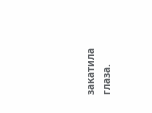закатила глаза.